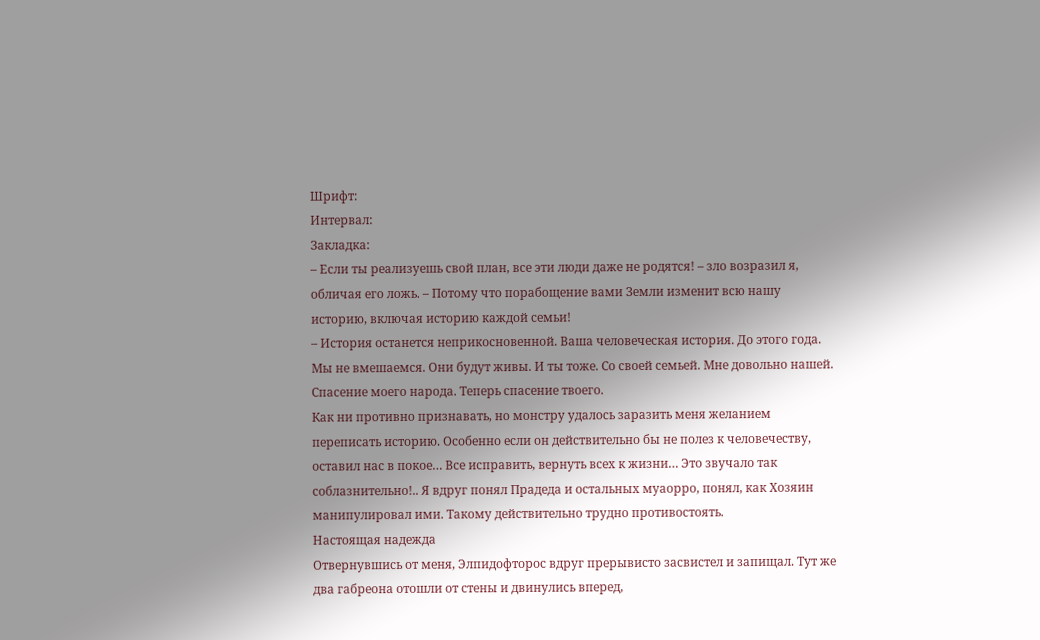Шрифт:
Интервал:
Закладка:
– Если ты реализуешь свой план, все эти люди даже не родятся! – зло возразил я, обличая его ложь. – Потому что порабощение вами Земли изменит всю нашу историю, включая историю каждой семьи!
– История останется неприкосновенной. Ваша человеческая история. До этого года. Мы не вмешаемся. Они будут живы. И ты тоже. Со своей семьей. Мне довольно нашей. Спасение моего народа. Теперь спасение твоего.
Как ни противно признавать, но монстру удалось заразить меня желанием переписать историю. Особенно если он действительно бы не полез к человечеству, оставил нас в покое… Все исправить, вернуть всех к жизни… Это звучало так соблазнительно!.. Я вдруг понял Прадеда и остальных муаорро, понял, как Хозяин манипулировал ими. Такому действительно трудно противостоять.
Настоящая надежда
Отвернувшись от меня, Элпидофторос вдруг прерывисто засвистел и запищал. Тут же два габреона отошли от стены и двинулись вперед,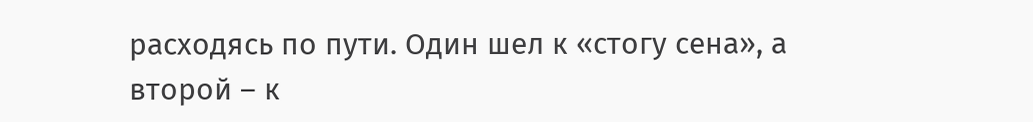расходясь по пути. Один шел к «стогу сена», а второй – к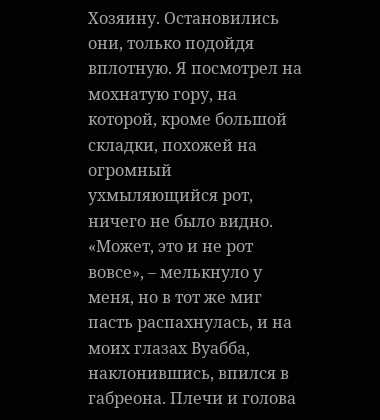Хозяину. Остановились они, только подойдя вплотную. Я посмотрел на мохнатую гору, на которой, кроме большой складки, похожей на огромный ухмыляющийся рот, ничего не было видно.
«Может, это и не рот вовсе», – мелькнуло у меня, но в тот же миг пасть распахнулась, и на моих глазах Вуабба, наклонившись, впился в габреона. Плечи и голова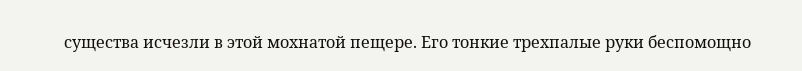существа исчезли в этой мохнатой пещере. Его тонкие трехпалые руки беспомощно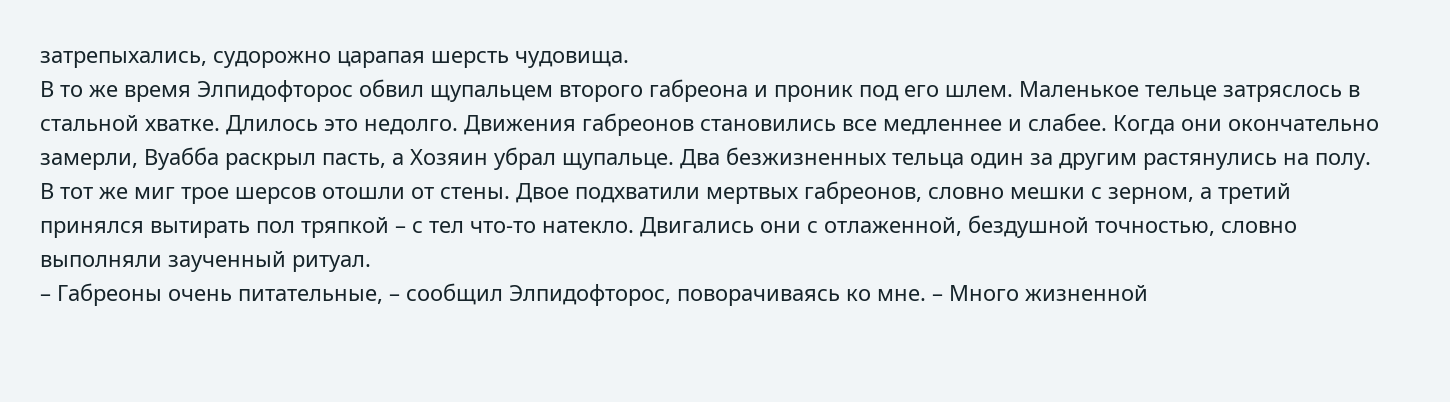затрепыхались, судорожно царапая шерсть чудовища.
В то же время Элпидофторос обвил щупальцем второго габреона и проник под его шлем. Маленькое тельце затряслось в стальной хватке. Длилось это недолго. Движения габреонов становились все медленнее и слабее. Когда они окончательно замерли, Вуабба раскрыл пасть, а Хозяин убрал щупальце. Два безжизненных тельца один за другим растянулись на полу.
В тот же миг трое шерсов отошли от стены. Двое подхватили мертвых габреонов, словно мешки с зерном, а третий принялся вытирать пол тряпкой – с тел что-то натекло. Двигались они с отлаженной, бездушной точностью, словно выполняли заученный ритуал.
– Габреоны очень питательные, – сообщил Элпидофторос, поворачиваясь ко мне. – Много жизненной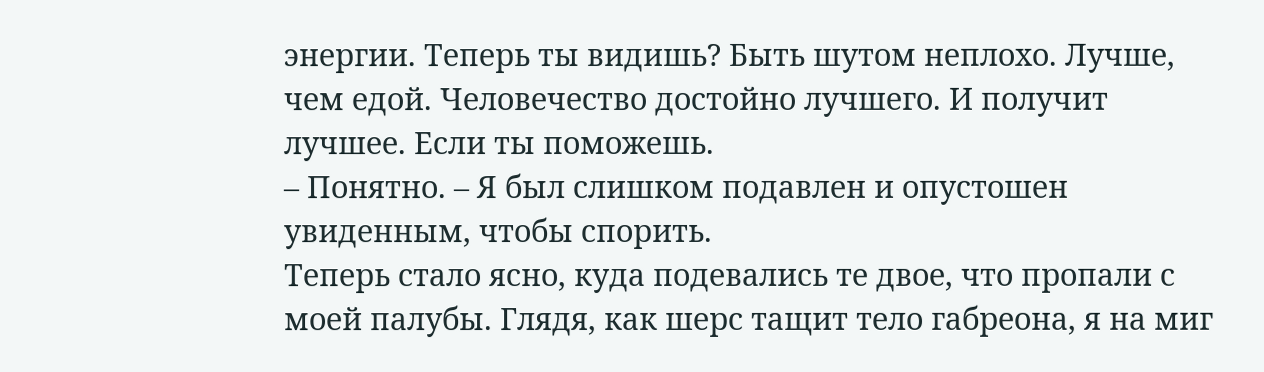энергии. Теперь ты видишь? Быть шутом неплохо. Лучше, чем едой. Человечество достойно лучшего. И получит лучшее. Если ты поможешь.
– Понятно. – Я был слишком подавлен и опустошен увиденным, чтобы спорить.
Теперь стало ясно, куда подевались те двое, что пропали с моей палубы. Глядя, как шерс тащит тело габреона, я на миг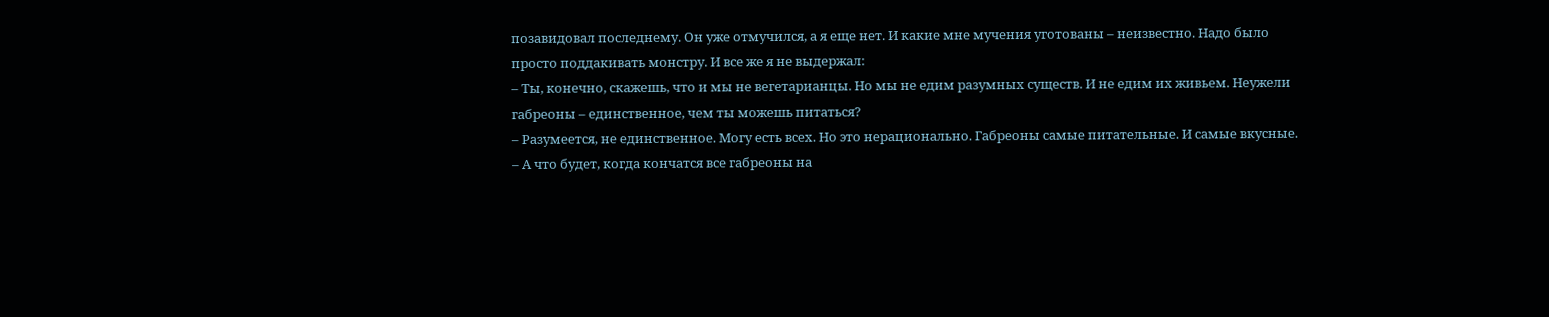позавидовал последнему. Он уже отмучился, а я еще нет. И какие мне мучения уготованы – неизвестно. Надо было просто поддакивать монстру. И все же я не выдержал:
– Ты, конечно, скажешь, что и мы не вегетарианцы. Но мы не едим разумных существ. И не едим их живьем. Неужели габреоны – единственное, чем ты можешь питаться?
– Разумеется, не единственное. Могу есть всех. Но это нерационально. Габреоны самые питательные. И самые вкусные.
– А что будет, когда кончатся все габреоны на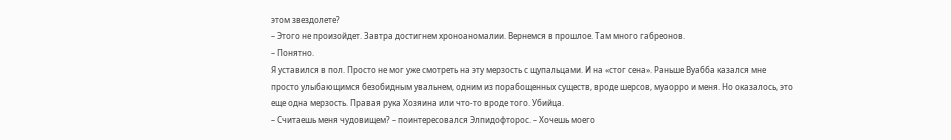этом звездолете?
– Этого не произойдет. Завтра достигнем хроноаномалии. Вернемся в прошлое. Там много габреонов.
– Понятно.
Я уставился в пол. Просто не мог уже смотреть на эту мерзость с щупальцами. И на «стог сена». Раньше Вуабба казался мне просто улыбающимся безобидным увальнем, одним из порабощенных существ, вроде шерсов, муаорро и меня. Но оказалось, это еще одна мерзость. Правая рука Хозяина или что-то вроде того. Убийца.
– Считаешь меня чудовищем? – поинтересовался Элпидофторос. – Хочешь моего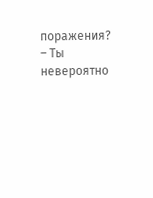поражения?
– Ты невероятно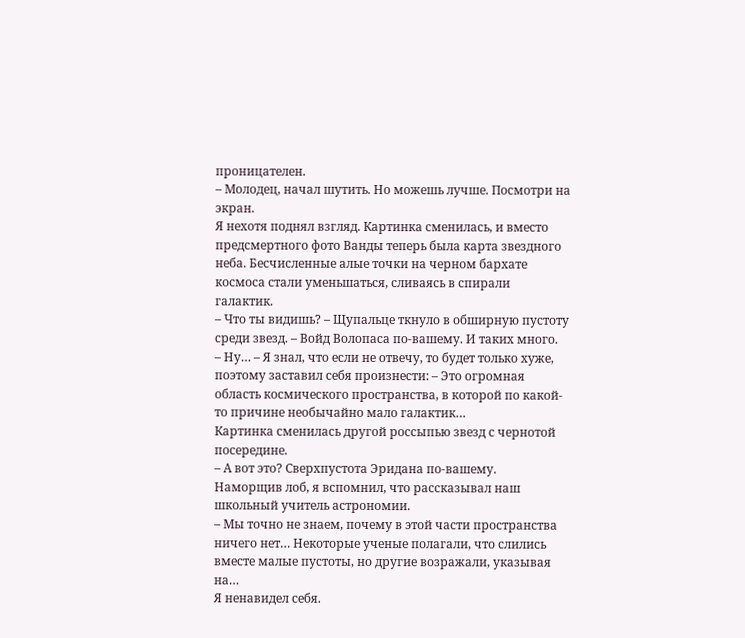проницателен.
– Молодец, начал шутить. Но можешь лучше. Посмотри на экран.
Я нехотя поднял взгляд. Картинка сменилась, и вместо предсмертного фото Ванды теперь была карта звездного неба. Бесчисленные алые точки на черном бархате космоса стали уменьшаться, сливаясь в спирали галактик.
– Что ты видишь? – Щупальце ткнуло в обширную пустоту среди звезд. – Войд Волопаса по-вашему. И таких много.
– Ну… – Я знал, что если не отвечу, то будет только хуже, поэтому заставил себя произнести: – Это огромная область космического пространства, в которой по какой-то причине необычайно мало галактик…
Картинка сменилась другой россыпью звезд с чернотой посередине.
– А вот это? Сверхпустота Эридана по-вашему.
Наморщив лоб, я вспомнил, что рассказывал наш школьный учитель астрономии.
– Мы точно не знаем, почему в этой части пространства ничего нет… Некоторые ученые полагали, что слились вместе малые пустоты, но другие возражали, указывая на…
Я ненавидел себя.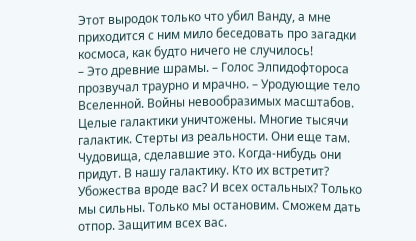Этот выродок только что убил Ванду, а мне приходится с ним мило беседовать про загадки космоса, как будто ничего не случилось!
– Это древние шрамы. – Голос Элпидофтороса прозвучал траурно и мрачно. – Уродующие тело Вселенной. Войны невообразимых масштабов. Целые галактики уничтожены. Многие тысячи галактик. Стерты из реальности. Они еще там. Чудовища, сделавшие это. Когда-нибудь они придут. В нашу галактику. Кто их встретит? Убожества вроде вас? И всех остальных? Только мы сильны. Только мы остановим. Сможем дать отпор. Защитим всех вас.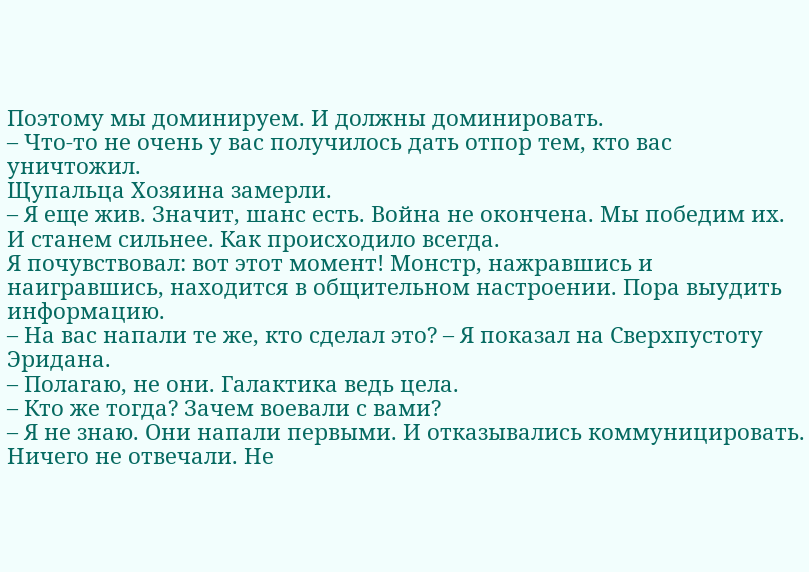Поэтому мы доминируем. И должны доминировать.
– Что-то не очень у вас получилось дать отпор тем, кто вас уничтожил.
Щупальца Хозяина замерли.
– Я еще жив. Значит, шанс есть. Война не окончена. Мы победим их. И станем сильнее. Как происходило всегда.
Я почувствовал: вот этот момент! Монстр, нажравшись и наигравшись, находится в общительном настроении. Пора выудить информацию.
– На вас напали те же, кто сделал это? – Я показал на Сверхпустоту Эридана.
– Полагаю, не они. Галактика ведь цела.
– Кто же тогда? Зачем воевали с вами?
– Я не знаю. Они напали первыми. И отказывались коммуницировать. Ничего не отвечали. Не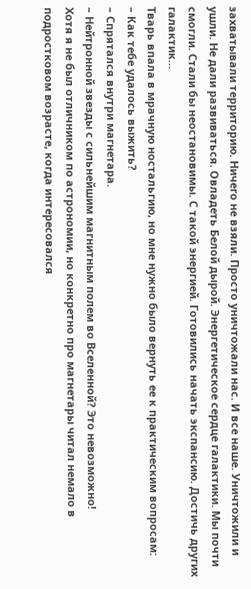захватывали территорию. Ничего не взяли. Просто уничтожали нас. И все наше. Уничтожили и ушли. Не дали развиваться. Овладеть Белой дырой. Энергетическое сердце галактики. Мы почти смогли. Стали бы неостановимы. С такой энергией. Готовились начать экспансию. Достичь других галактик…
Тварь впала в мрачную ностальгию, но мне нужно было вернуть ее к практическим вопросам:
– Как тебе удалось выжить?
– Спрятался внутри магнетара.
– Нейтронной звезды с сильнейшим магнитным полем во Вселенной? Это невозможно!
Хотя я не был отличником по астрономии, но конкретно про магнетары читал немало в подростковом возрасте, когда интересовался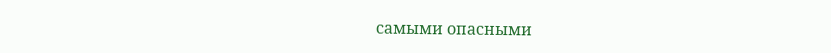самыми опасными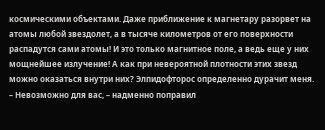космическими объектами. Даже приближение к магнетару разорвет на атомы любой звездолет, а в тысяче километров от его поверхности распадутся сами атомы! И это только магнитное поле, а ведь еще у них мощнейшее излучение! А как при невероятной плотности этих звезд можно оказаться внутри них? Элпидофторос определенно дурачит меня.
– Невозможно для вас, – надменно поправил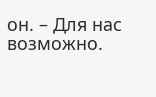он. – Для нас возможно.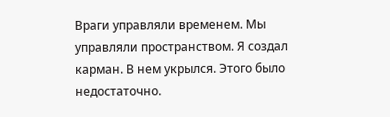Враги управляли временем. Мы управляли пространством. Я создал карман. В нем укрылся. Этого было недостаточно.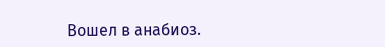Вошел в анабиоз.